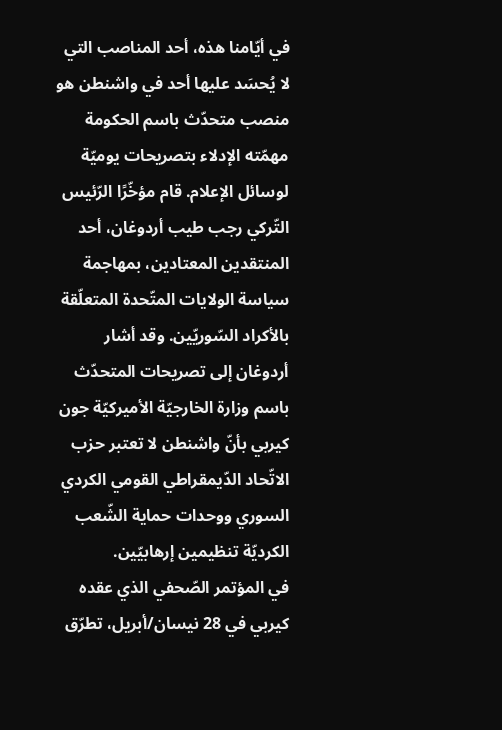في أيّامنا هذه، أحد المناصب التي لا يُحسَد عليها أحد في واشنطن هو منصب متحدّث باسم الحكومة مهمّته الإدلاء بتصريحات يوميّة لوسائل الإعلام. قام مؤخّرًا الرّئيس التّركي رجب طيب أردوغان، أحد المنتقدين المعتادين، بمهاجمة سياسة الولايات المتّحدة المتعلّقة بالأكراد السّوريّين. وقد أشار أردوغان إلى تصريحات المتحدّث باسم وزارة الخارجيّة الأميركيّة جون كيربي بأنّ واشنطن لا تعتبر حزب الاتّحاد الدّيمقراطي القومي الكردي السوري ووحدات حماية الشّعب الكرديّة تنظيمين إرهابيّين.
في المؤتمر الصّحفي الذي عقده كيربي في 28 نيسان/أبريل، تطرّق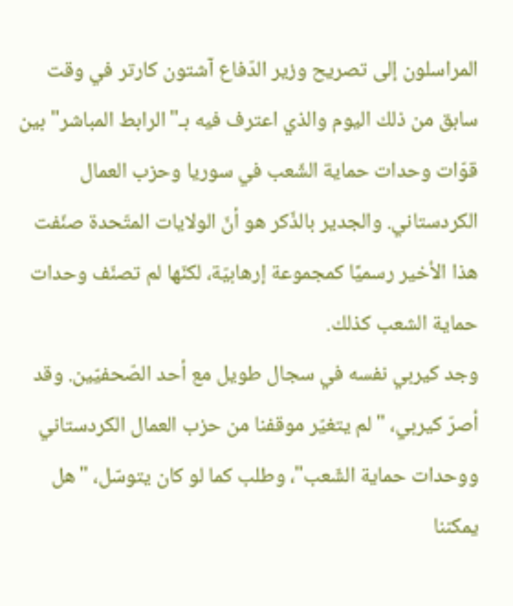المراسلون إلى تصريح وزير الدّفاع آشتون كارتر في وقت سابق من ذلك اليوم والذي اعترف فيه بـ"الرابط المباشر" بين قوّات وحدات حماية الشّعب في سوريا وحزب العمال الكردستاني. والجدير بالذّكر هو أنّ الولايات المتّحدة صنّفت هذا الأخير رسميًا كمجموعة إرهابيّة، لكنّها لم تصنّف وحدات حماية الشعب كذلك.
وجد كيربي نفسه في سجال طويل مع أحد الصّحفيّين. وقد أصرّ كيربي، "لم يتغيّر موقفنا من حزب العمال الكردستاني ووحدات حماية الشّعب"، وطلب كما لو كان يتوسّل، "هل يمكننا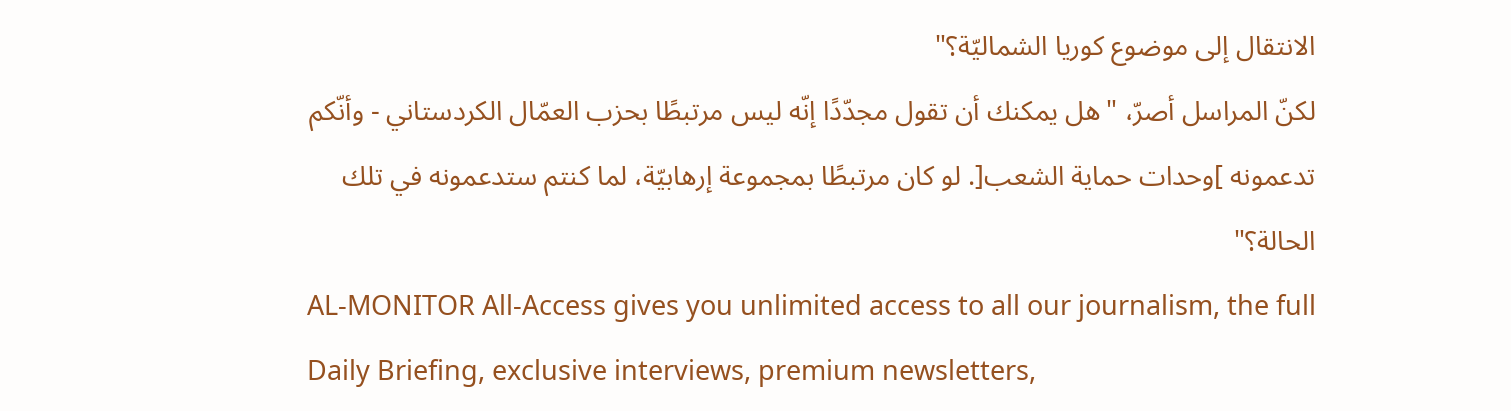الانتقال إلى موضوع كوريا الشماليّة؟"
لكنّ المراسل أصرّ، "هل يمكنك أن تقول مجدّدًا إنّه ليس مرتبطًا بحزب العمّال الكردستاني - وأنّكم تدعمونه ]وحدات حماية الشعب[. لو كان مرتبطًا بمجموعة إرهابيّة، لما كنتم ستدعمونه في تلك الحالة؟"
AL-MONITOR All-Access gives you unlimited access to all our journalism, the full Daily Briefing, exclusive interviews, premium newsletters,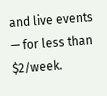and live events — for less than $2/week.